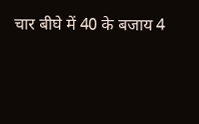चार बीघे में 40 के बजाय 4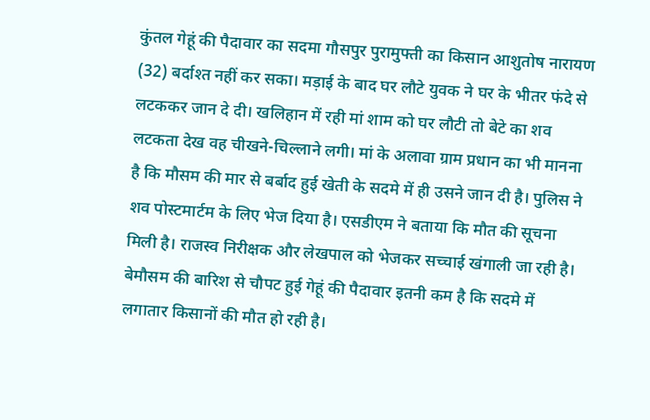कुंतल गेहूं की पैदावार का सदमा गौसपुर पुरामुफ्ती का किसान आशुतोष नारायण (32) बर्दाश्त नहीं कर सका। मड़ाई के बाद घर लौटे युवक ने घर के भीतर फंदे से लटककर जान दे दी। खलिहान में रही मां शाम को घर लौटी तो बेटे का शव लटकता देख वह चीखने-चिल्लाने लगी। मां के अलावा ग्राम प्रधान का भी मानना है कि मौसम की मार से बर्बाद हुई खेती के सदमे में ही उसने जान दी है। पुलिस ने शव पोस्टमार्टम के लिए भेज दिया है। एसडीएम ने बताया कि मौत की सूचना मिली है। राजस्व निरीक्षक और लेखपाल को भेजकर सच्चाई खंगाली जा रही है।
बेमौसम की बारिश से चौपट हुई गेहूं की पैदावार इतनी कम है कि सदमे में लगातार किसानों की मौत हो रही है।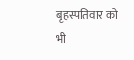बृहस्पतिवार को भी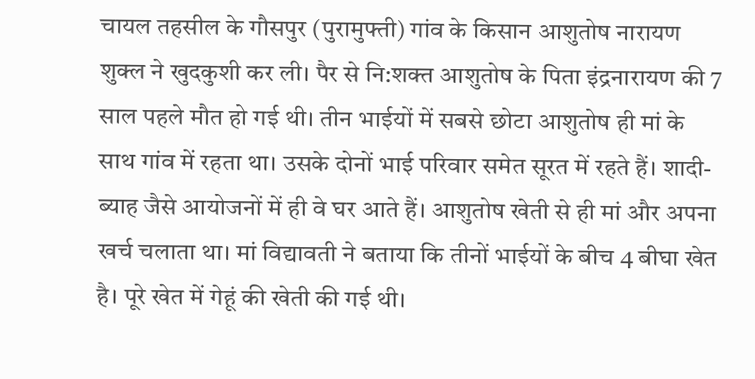चायल तहसील के गौसपुर (पुरामुफ्ती) गांव के किसान आशुतोष नारायण शुक्ल ने खुदकुशी कर ली। पैर से नि:शक्त आशुतोष के पिता इंद्रनारायण की 7 साल पहले मौत हो गई थी। तीन भाईयों में सबसे छोटा आशुतोष ही मां के साथ गांव में रहता था। उसके दोनों भाई परिवार समेत सूरत में रहते हैं। शादी-ब्याह जैसे आयोजनों में ही वे घर आते हैं। आशुतोष खेती से ही मां और अपना खर्च चलाता था। मां विद्यावती ने बताया कि तीनों भाईयों के बीच 4 बीघा खेत है। पूरे खेत में गेहूं की खेती की गई थी।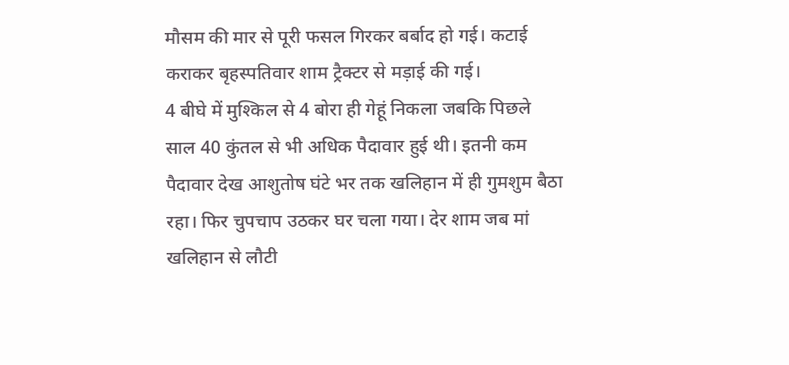मौसम की मार से पूरी फसल गिरकर बर्बाद हो गई। कटाई कराकर बृहस्पतिवार शाम ट्रैक्टर से मड़ाई की गई।
4 बीघे में मुश्किल से 4 बोरा ही गेहूं निकला जबकि पिछले साल 40 कुंतल से भी अधिक पैदावार हुई थी। इतनी कम पैदावार देख आशुतोष घंटे भर तक खलिहान में ही गुमशुम बैठा रहा। फिर चुपचाप उठकर घर चला गया। देर शाम जब मां खलिहान से लौटी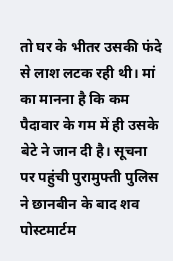तो घर के भीतर उसकी फंदे से लाश लटक रही थी। मां का मानना है कि कम पैदावार के गम में ही उसके बेटे ने जान दी है। सूचना पर पहुंची पुरामुफ्ती पुलिस ने छानबीन के बाद शव पोस्टमार्टम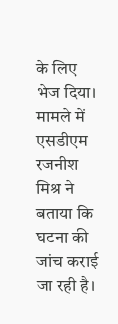के लिए भेज दिया। मामले में एसडीएम रजनीश मिश्र ने बताया कि घटना की जांच कराई जा रही है।